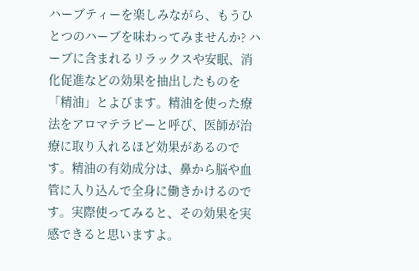ハーブティーを楽しみながら、もうひとつのハーブを味わってみませんか? ハーブに含まれるリラックスや安眠、消化促進などの効果を抽出したものを「精油」とよびます。精油を使った療法をアロマテラピーと呼び、医師が治療に取り入れるほど効果があるのです。精油の有効成分は、鼻から脳や血管に入り込んで全身に働きかけるのです。実際使ってみると、その効果を実感できると思いますよ。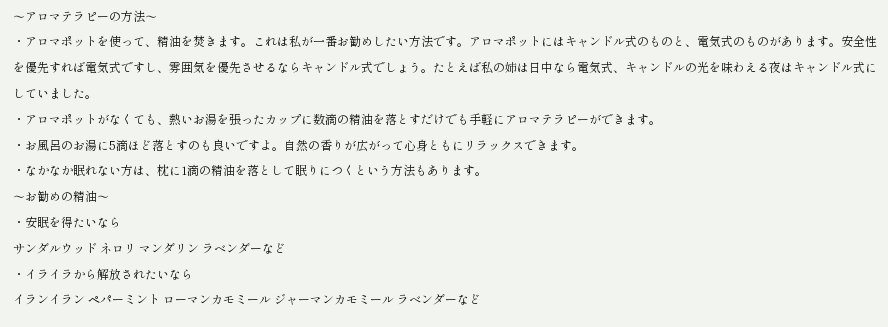〜アロマテラピーの方法〜
・アロマポットを使って、精油を焚きます。これは私が一番お勧めしたい方法です。アロマポットにはキャンドル式のものと、電気式のものがあります。安全性を優先すれば電気式ですし、雰囲気を優先させるならキャンドル式でしょう。たとえば私の姉は日中なら電気式、キャンドルの光を味わえる夜はキャンドル式にしていました。
・アロマポットがなくても、熱いお湯を張ったカップに数滴の精油を落とすだけでも手軽にアロマテラピーができます。
・お風呂のお湯に5滴ほど落とすのも良いですよ。自然の香りが広がって心身ともにリラックスできます。
・なかなか眠れない方は、枕に1滴の精油を落として眠りにつくという方法もあります。
〜お勧めの精油〜
・安眠を得たいなら
サンダルウッド ネロリ マンダリン ラベンダーなど
・イライラから解放されたいなら
イランイラン ペパーミント ローマンカモミール ジャーマンカモミール ラベンダーなど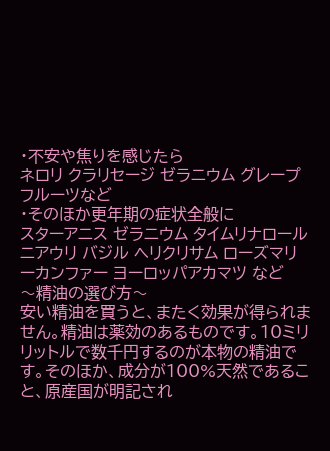・不安や焦りを感じたら
ネロリ クラリセージ ゼラニウム グレープフルーツなど
・そのほか更年期の症状全般に
スターアニス ゼラニウム タイムリナロール ニアウリ バジル ヘリクリサム ローズマリーカンファー ヨーロッパアカマツ など
〜精油の選び方〜
安い精油を買うと、またく効果が得られません。精油は薬効のあるものです。10ミリリットルで数千円するのが本物の精油です。そのほか、成分が100%天然であること、原産国が明記され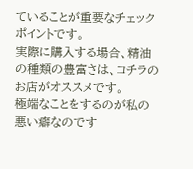ていることが重要なチェックポイントです。
実際に購入する場合、精油の種類の豊富さは、コチラのお店がオススメです。
極端なことをするのが私の悪い癖なのです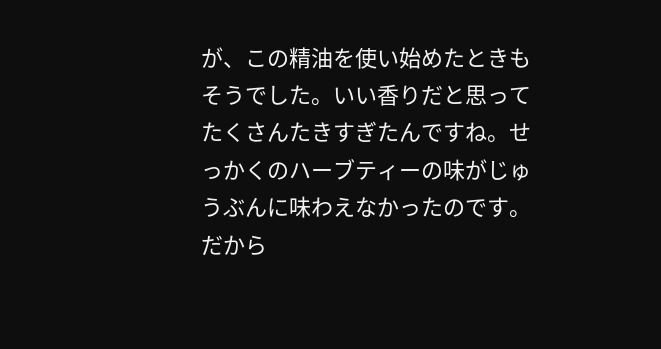が、この精油を使い始めたときもそうでした。いい香りだと思ってたくさんたきすぎたんですね。せっかくのハーブティーの味がじゅうぶんに味わえなかったのです。だから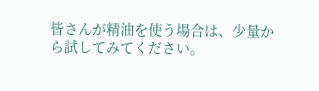皆さんが精油を使う場合は、少量から試してみてください。